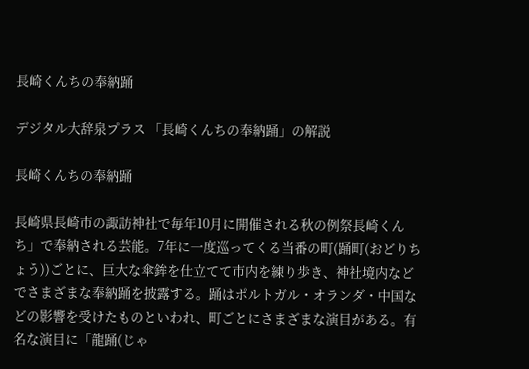長崎くんちの奉納踊

デジタル大辞泉プラス 「長崎くんちの奉納踊」の解説

長崎くんちの奉納踊

長崎県長崎市の諏訪神社で毎年10月に開催される秋の例祭長崎くんち」で奉納される芸能。7年に一度巡ってくる当番の町(踊町(おどりちょう))ごとに、巨大な傘鉾を仕立てて市内を練り歩き、神社境内などでさまざまな奉納踊を披露する。踊はポルトガル・オランダ・中国などの影響を受けたものといわれ、町ごとにさまざまな演目がある。有名な演目に「龍踊(じゃ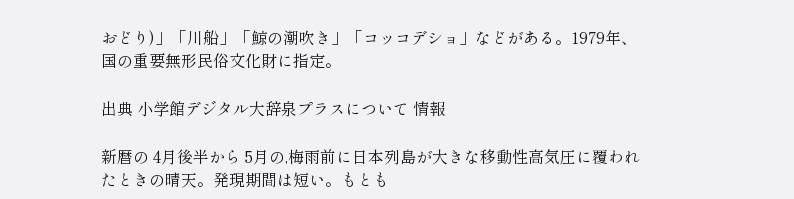おどり)」「川船」「鯨の潮吹き」「コッコデショ」などがある。1979年、国の重要無形民俗文化財に指定。

出典 小学館デジタル大辞泉プラスについて 情報

新暦の 4月後半から 5月の,梅雨前に日本列島が大きな移動性高気圧に覆われたときの晴天。発現期間は短い。もとも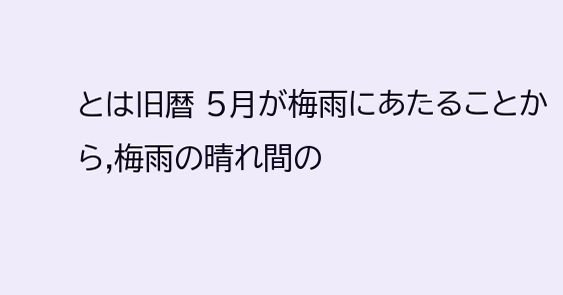とは旧暦 5月が梅雨にあたることから,梅雨の晴れ間の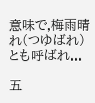意味で,梅雨晴れ(つゆばれ)とも呼ばれ...

五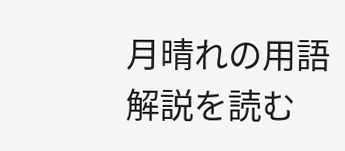月晴れの用語解説を読む